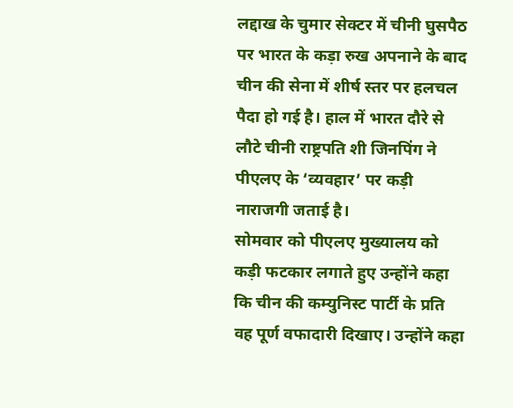लद्दाख के चुमार सेक्टर में चीनी घुसपैठ पर भारत के कड़ा रुख अपनाने के बाद चीन की सेना में शीर्ष स्तर पर हलचल पैदा हो गई है। हाल में भारत दौरे से लौटे चीनी राष्ट्रपति शी जिनपिंग ने पीएलए के ‘व्यवहार’ पर कड़ी नाराजगी जताई है।
सोमवार को पीएलए मुख्यालय को कड़ी फटकार लगाते हुए उन्होंने कहा कि चीन की कम्युनिस्ट पार्टी के प्रति वह पूर्ण वफादारी दिखाए। उन्होंने कहा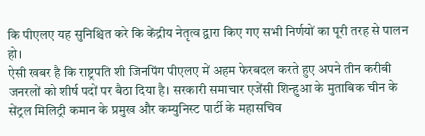कि पीएलए यह सुनिश्चित करे कि केंद्रीय नेतृत्व द्वारा किए गए सभी निर्णयों का पूरी तरह से पालन हो।
ऐसी खबर है कि राष्ट्रपति शी जिनपिंग पीएलए में अहम फेरबदल करते हुए अपने तीन करीबी जनरलों को शीर्ष पदों पर बैठा दिया है। सरकारी समाचार एजेंसी शिन्हुआ के मुताबिक चीन के सेंट्रल मिलिट्री कमान के प्रमुख और कम्युनिस्ट पार्टी के महासचिव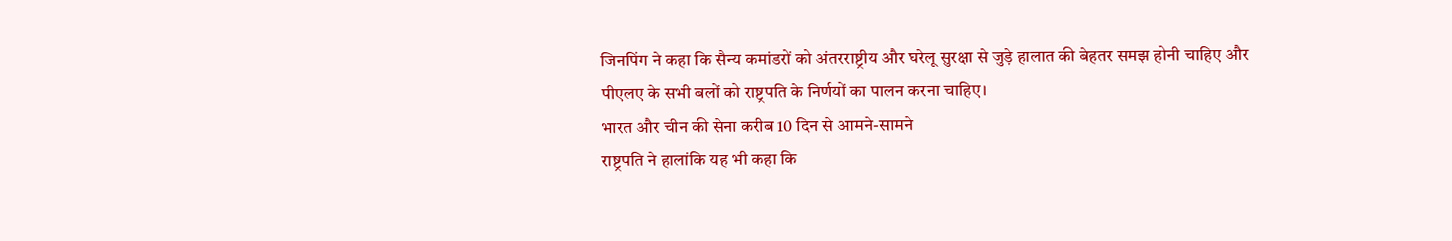जिनपिंग ने कहा कि सैन्य कमांडरों को अंतरराष्ट्रीय और घरेलू सुरक्षा से जुड़े हालात की बेहतर समझ होनी चाहिए और पीएलए के सभी बलों को राष्ट्रपति के निर्णयों का पालन करना चाहिए।
भारत और चीन की सेना करीब 10 दिन से आमने-सामने
राष्ट्रपति ने हालांकि यह भी कहा कि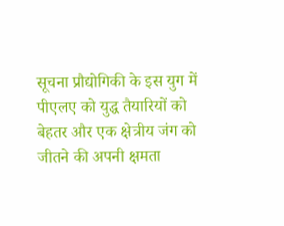सूचना प्रौद्योगिकी के इस युग में पीएलए को युद्ध तैयारियों को बेहतर और एक क्षेत्रीय जंग को जीतने की अपनी क्षमता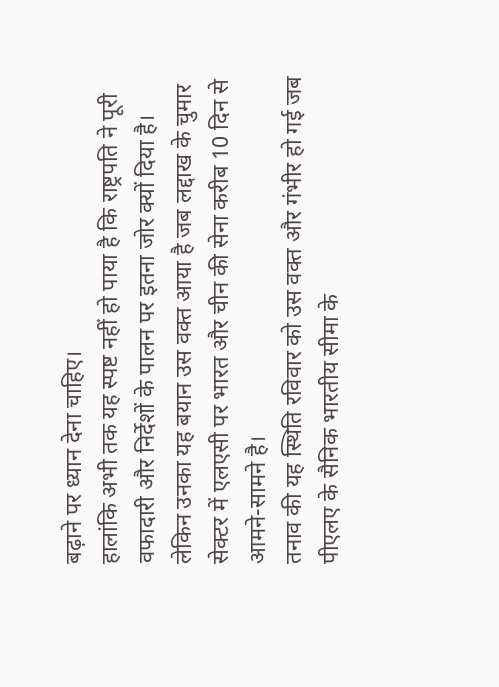बढ़ाने पर ध्यान देना चाहिए।
हालांकि अभी तक यह स्पष्ट नहीं हो पाया है कि राष्ट्रपति ने पूरी वफादारी और निर्देशों के पालन पर इतना जोर क्यों दिया है। लेकिन उनका यह बयान उस वक्त आया है जब लद्दाख के चुमार सेक्टर में एलएसी पर भारत और चीन की सेना करीब 10 दिन से आमने-सामने है।
तनाव की यह स्थिति रविवार को उस वक्त और गंभीर हो गई जब पीएलए के सैनिक भारतीय सीमा के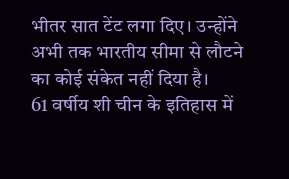भीतर सात टेंट लगा दिए। उन्होंने अभी तक भारतीय सीमा से लौटने का कोई संकेत नहीं दिया है।
61 वर्षीय शी चीन के इतिहास में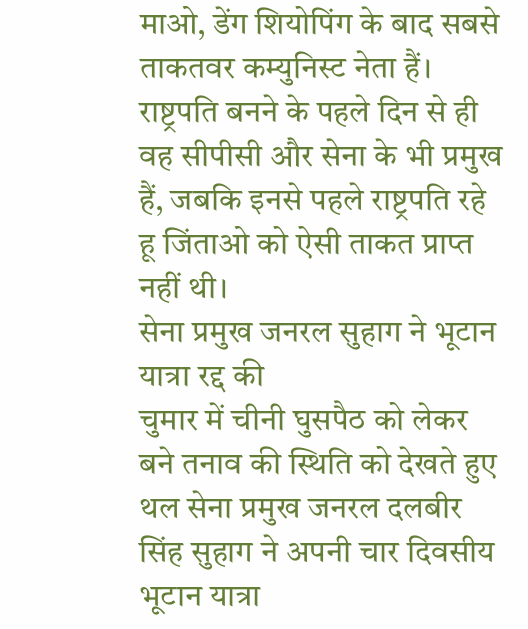माओ, डेंग शियोपिंग के बाद सबसे ताकतवर कम्युनिस्ट नेता हैं। राष्ट्रपति बनने के पहले दिन से ही वह सीपीसी और सेना के भी प्रमुख हैं, जबकि इनसे पहले राष्ट्रपति रहे हू जिंताओ को ऐसी ताकत प्राप्त नहीं थी।
सेना प्रमुख जनरल सुहाग ने भूटान यात्रा रद्द की
चुमार में चीनी घुसपैठ को लेकर बने तनाव की स्थिति को देखते हुए थल सेना प्रमुख जनरल दलबीर सिंह सुहाग ने अपनी चार दिवसीय भूटान यात्रा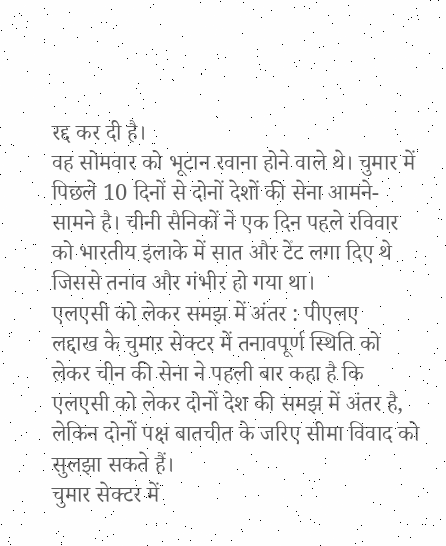रद्द कर दी है।
वह सोमवार को भूटान रवाना होने वाले थे। चुमार में पिछले 10 दिनों से दोनों देशों की सेना आमने-सामने है। चीनी सैनिकों ने एक दिन पहले रविवार को भारतीय इलाके में सात और टेंट लगा दिए थे जिससे तनाव और गंभीर हो गया था।
एलएसी को लेकर समझ में अंतर : पीएलए
लद्दाख के चुमार सेक्टर में तनावपूर्ण स्थिति को लेकर चीन की सेना ने पहली बार कहा है कि एलएसी को लेकर दोनों देश की समझ में अंतर है, लेकिन दोनों पक्ष बातचीत के जरिए सीमा विवाद को सुलझा सकते हैं।
चुमार सेक्टर में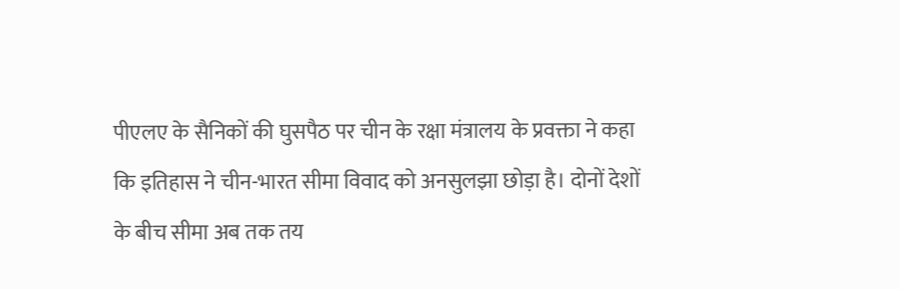पीएलए के सैनिकों की घुसपैठ पर चीन के रक्षा मंत्रालय के प्रवक्ता ने कहा कि इतिहास ने चीन-भारत सीमा विवाद को अनसुलझा छोड़ा है। दोनों देशों के बीच सीमा अब तक तय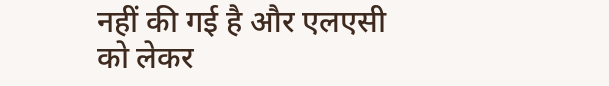नहीं की गई है और एलएसी को लेकर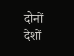दोनों देशों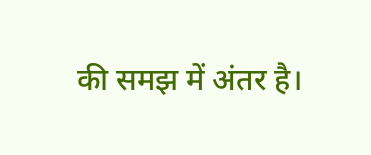की समझ में अंतर है।